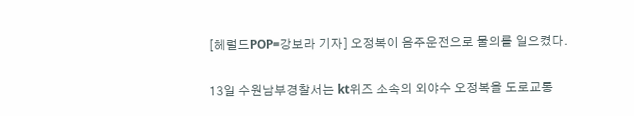[헤럴드POP=강보라 기자] 오정복이 음주운전으로 물의를 일으켰다.

13일 수원남부경찰서는 kt위즈 소속의 외야수 오정복을 도로교통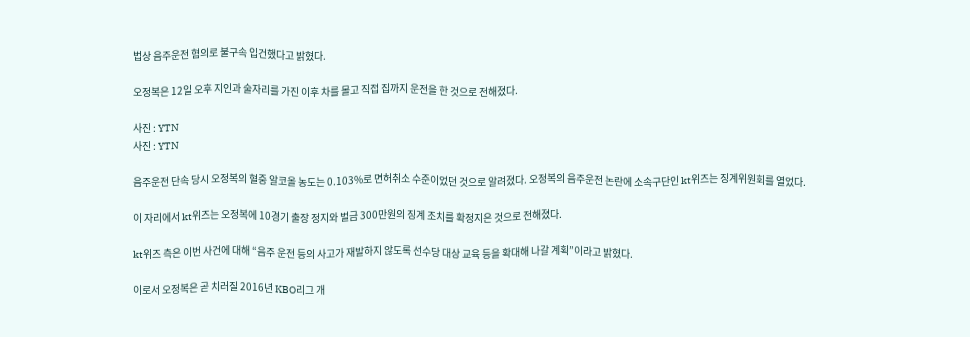법상 음주운전 혐의로 불구속 입건했다고 밝혔다.

오정복은 12일 오후 지인과 술자리를 가진 이후 차를 몰고 직접 집까지 운전을 한 것으로 전해졌다.

사진 : YTN
사진 : YTN

음주운전 단속 당시 오정복의 혈중 알코올 농도는 0.103%로 면허취소 수준이었던 것으로 알려졌다. 오정복의 음주운전 논란에 소속구단인 kt위즈는 징계위원회를 열었다.

이 자리에서 kt위즈는 오정복에 10경기 출장 정지와 벌금 300만원의 징계 조치를 확정지은 것으로 전해졌다.

kt위즈 측은 이번 사건에 대해 “음주 운전 등의 사고가 재발하지 않도록 선수당 대상 교육 등을 확대해 나갈 계획”이라고 밝혔다.

이로서 오정복은 곧 치러질 2016년 KBO리그 개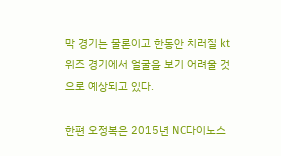막 경기는 물론이고 한동안 치러질 kt위즈 경기에서 얼굴을 보기 어려울 것으로 예상되고 있다.

한편 오정복은 2015년 NC다이노스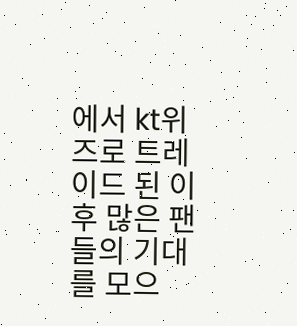에서 kt위즈로 트레이드 된 이후 많은 팬들의 기대를 모으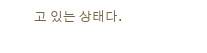고 있는 상태다.